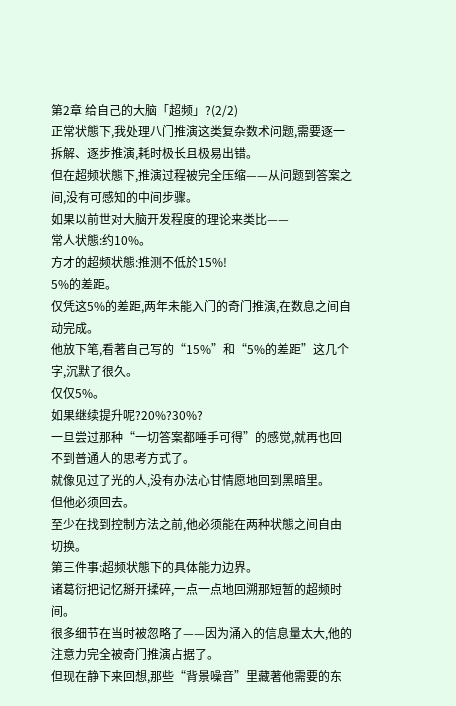第2章 给自己的大脑「超频」?(2/2)
正常状態下,我处理八门推演这类复杂数术问题,需要逐一拆解、逐步推演,耗时极长且极易出错。
但在超频状態下,推演过程被完全压缩——从问题到答案之间,没有可感知的中间步骤。
如果以前世对大脑开发程度的理论来类比——
常人状態:约10%。
方才的超频状態:推测不低於15%!
5%的差距。
仅凭这5%的差距,两年未能入门的奇门推演,在数息之间自动完成。
他放下笔,看著自己写的“15%”和“5%的差距”这几个字,沉默了很久。
仅仅5%。
如果继续提升呢?20%?30%?
一旦尝过那种“一切答案都唾手可得”的感觉,就再也回不到普通人的思考方式了。
就像见过了光的人,没有办法心甘情愿地回到黑暗里。
但他必须回去。
至少在找到控制方法之前,他必须能在两种状態之间自由切换。
第三件事:超频状態下的具体能力边界。
诸葛衍把记忆掰开揉碎,一点一点地回溯那短暂的超频时间。
很多细节在当时被忽略了——因为涌入的信息量太大,他的注意力完全被奇门推演占据了。
但现在静下来回想,那些“背景噪音”里藏著他需要的东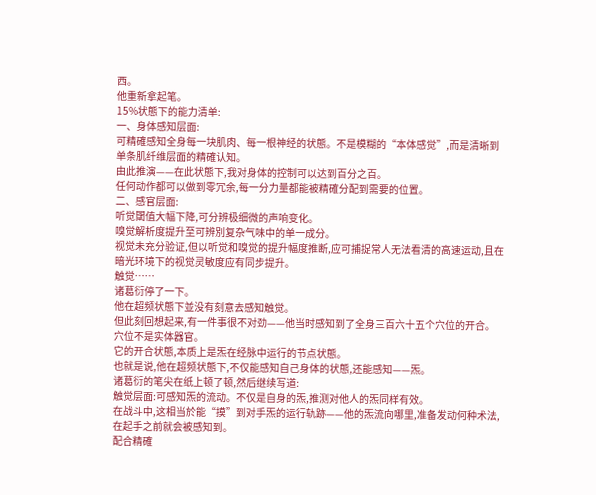西。
他重新拿起笔。
15%状態下的能力清单:
一、身体感知层面:
可精確感知全身每一块肌肉、每一根神经的状態。不是模糊的“本体感觉”,而是清晰到单条肌纤维层面的精確认知。
由此推演——在此状態下,我对身体的控制可以达到百分之百。
任何动作都可以做到零冗余,每一分力量都能被精確分配到需要的位置。
二、感官层面:
听觉閾值大幅下降,可分辨极细微的声响变化。
嗅觉解析度提升至可辨別复杂气味中的单一成分。
视觉未充分验证,但以听觉和嗅觉的提升幅度推断,应可捕捉常人无法看清的高速运动,且在暗光环境下的视觉灵敏度应有同步提升。
触觉……
诸葛衍停了一下。
他在超频状態下並没有刻意去感知触觉。
但此刻回想起来,有一件事很不对劲——他当时感知到了全身三百六十五个穴位的开合。
穴位不是实体器官。
它的开合状態,本质上是炁在经脉中运行的节点状態。
也就是说,他在超频状態下,不仅能感知自己身体的状態,还能感知——炁。
诸葛衍的笔尖在纸上顿了顿,然后继续写道:
触觉层面:可感知炁的流动。不仅是自身的炁,推测对他人的炁同样有效。
在战斗中,这相当於能“摸”到对手炁的运行轨跡——他的炁流向哪里,准备发动何种术法,在起手之前就会被感知到。
配合精確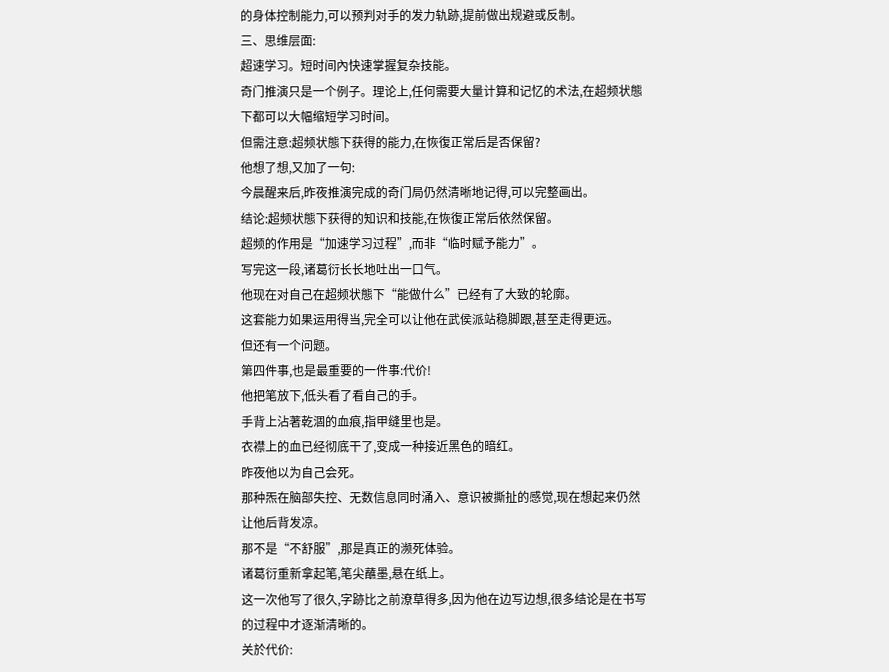的身体控制能力,可以预判对手的发力轨跡,提前做出规避或反制。
三、思维层面:
超速学习。短时间內快速掌握复杂技能。
奇门推演只是一个例子。理论上,任何需要大量计算和记忆的术法,在超频状態下都可以大幅缩短学习时间。
但需注意:超频状態下获得的能力,在恢復正常后是否保留?
他想了想,又加了一句:
今晨醒来后,昨夜推演完成的奇门局仍然清晰地记得,可以完整画出。
结论:超频状態下获得的知识和技能,在恢復正常后依然保留。
超频的作用是“加速学习过程”,而非“临时赋予能力”。
写完这一段,诸葛衍长长地吐出一口气。
他现在对自己在超频状態下“能做什么”已经有了大致的轮廓。
这套能力如果运用得当,完全可以让他在武侯派站稳脚跟,甚至走得更远。
但还有一个问题。
第四件事,也是最重要的一件事:代价!
他把笔放下,低头看了看自己的手。
手背上沾著乾涸的血痕,指甲缝里也是。
衣襟上的血已经彻底干了,变成一种接近黑色的暗红。
昨夜他以为自己会死。
那种炁在脑部失控、无数信息同时涌入、意识被撕扯的感觉,现在想起来仍然让他后背发凉。
那不是“不舒服”,那是真正的濒死体验。
诸葛衍重新拿起笔,笔尖蘸墨,悬在纸上。
这一次他写了很久,字跡比之前潦草得多,因为他在边写边想,很多结论是在书写的过程中才逐渐清晰的。
关於代价: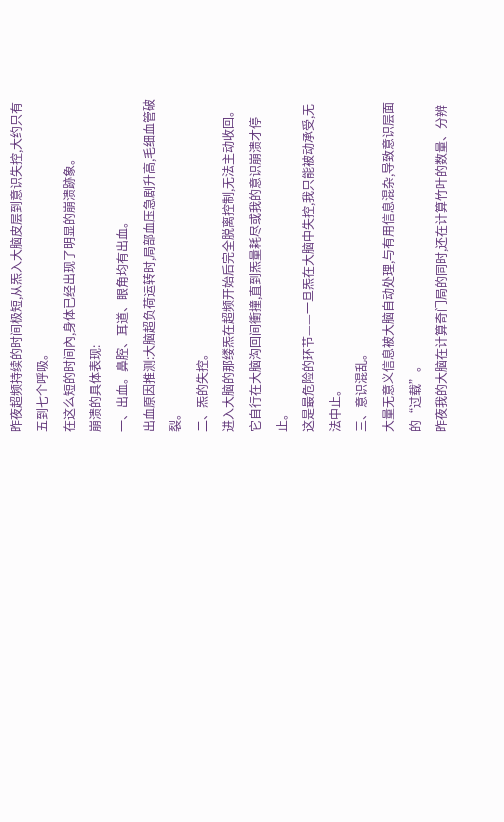昨夜超频持续的时间极短,从炁入大脑皮层到意识失控,大约只有五到七个呼吸。
在这么短的时间內,身体已经出现了明显的崩溃跡象。
崩溃的具体表现:
一、出血。鼻腔、耳道、眼角均有出血。
出血原因推测:大脑超负荷运转时,局部血压急剧升高,毛细血管破裂。
二、炁的失控。
进入大脑的那缕炁在超频开始后完全脱离控制,无法主动收回。
它自行在大脑沟回间衝撞,直到炁量耗尽或我的意识崩溃才停止。
这是最危险的环节——一旦炁在大脑中失控,我只能被动承受,无法中止。
三、意识混乱。
大量无意义信息被大脑自动处理,与有用信息混杂,导致意识层面的“过载”。
昨夜我的大脑在计算奇门局的同时,还在计算竹叶的数量、分辨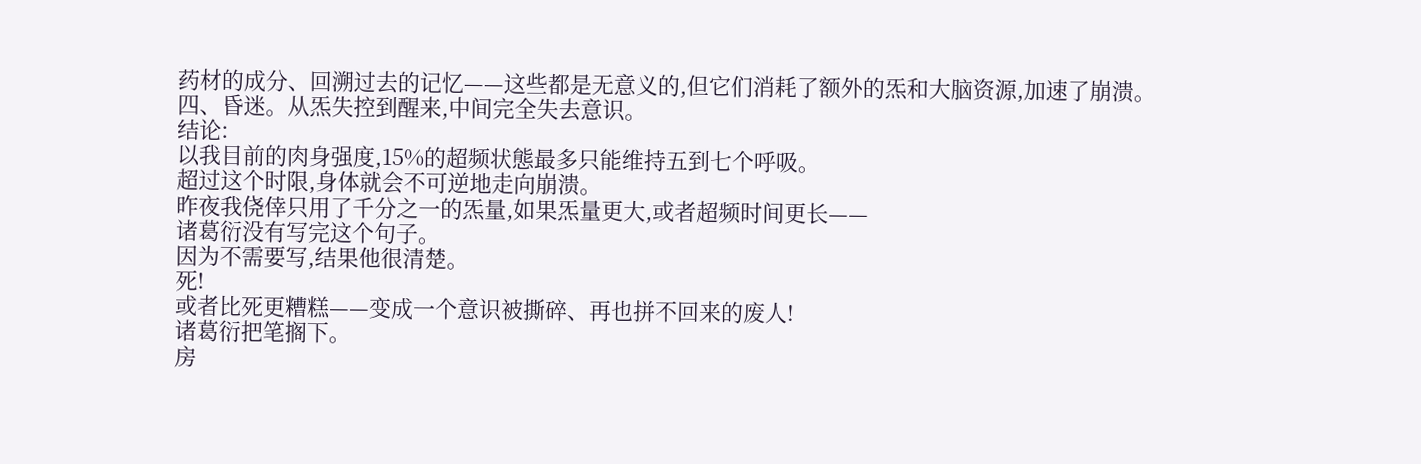药材的成分、回溯过去的记忆——这些都是无意义的,但它们消耗了额外的炁和大脑资源,加速了崩溃。
四、昏迷。从炁失控到醒来,中间完全失去意识。
结论:
以我目前的肉身强度,15%的超频状態最多只能维持五到七个呼吸。
超过这个时限,身体就会不可逆地走向崩溃。
昨夜我侥倖只用了千分之一的炁量,如果炁量更大,或者超频时间更长——
诸葛衍没有写完这个句子。
因为不需要写,结果他很清楚。
死!
或者比死更糟糕——变成一个意识被撕碎、再也拼不回来的废人!
诸葛衍把笔搁下。
房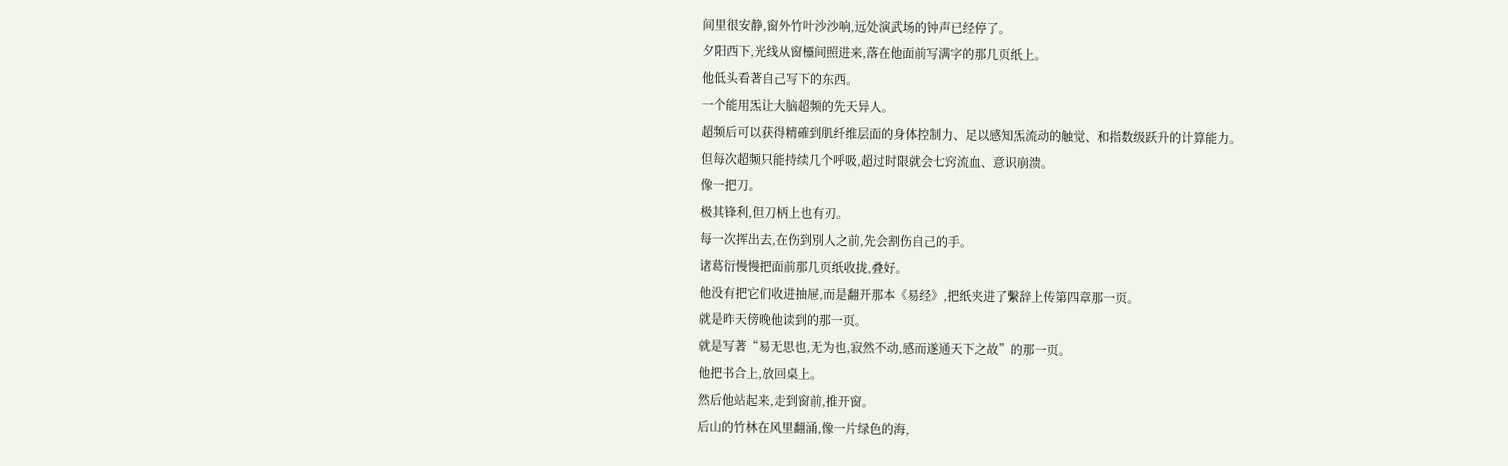间里很安静,窗外竹叶沙沙响,远处演武场的钟声已经停了。
夕阳西下,光线从窗欞间照进来,落在他面前写满字的那几页纸上。
他低头看著自己写下的东西。
一个能用炁让大脑超频的先天异人。
超频后可以获得精確到肌纤维层面的身体控制力、足以感知炁流动的触觉、和指数级跃升的计算能力。
但每次超频只能持续几个呼吸,超过时限就会七窍流血、意识崩溃。
像一把刀。
极其锋利,但刀柄上也有刃。
每一次挥出去,在伤到別人之前,先会割伤自己的手。
诸葛衍慢慢把面前那几页纸收拢,叠好。
他没有把它们收进抽屉,而是翻开那本《易经》,把纸夹进了繫辞上传第四章那一页。
就是昨天傍晚他读到的那一页。
就是写著“易无思也,无为也,寂然不动,感而遂通天下之故”的那一页。
他把书合上,放回桌上。
然后他站起来,走到窗前,推开窗。
后山的竹林在风里翻涌,像一片绿色的海,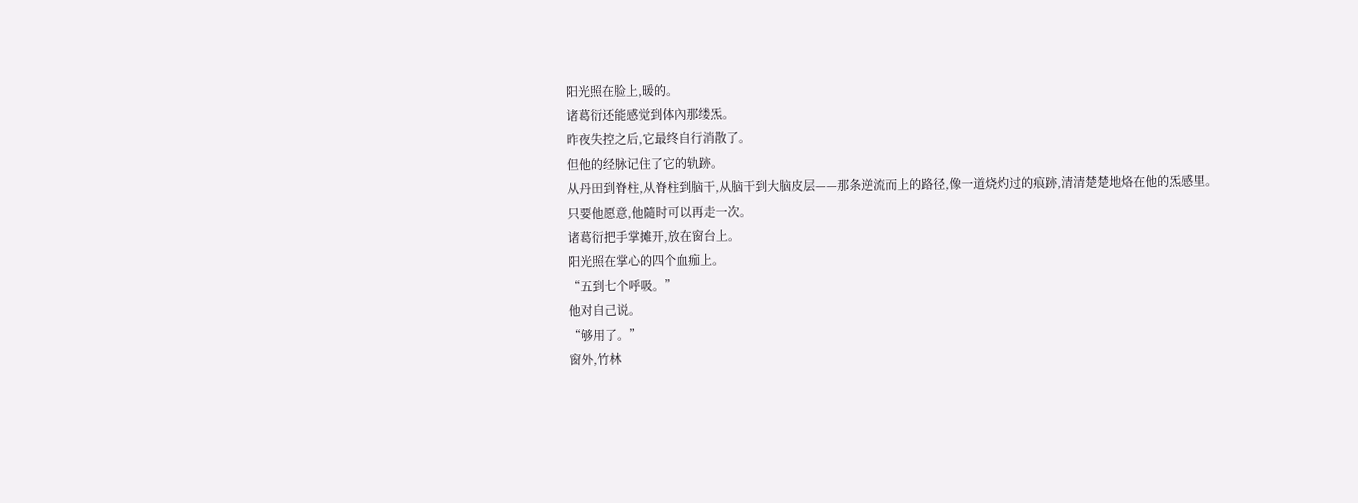阳光照在脸上,暖的。
诸葛衍还能感觉到体內那缕炁。
昨夜失控之后,它最终自行消散了。
但他的经脉记住了它的轨跡。
从丹田到脊柱,从脊柱到脑干,从脑干到大脑皮层——那条逆流而上的路径,像一道烧灼过的痕跡,清清楚楚地烙在他的炁感里。
只要他愿意,他隨时可以再走一次。
诸葛衍把手掌摊开,放在窗台上。
阳光照在掌心的四个血痂上。
“五到七个呼吸。”
他对自己说。
“够用了。”
窗外,竹林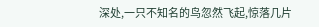深处,一只不知名的鸟忽然飞起,惊落几片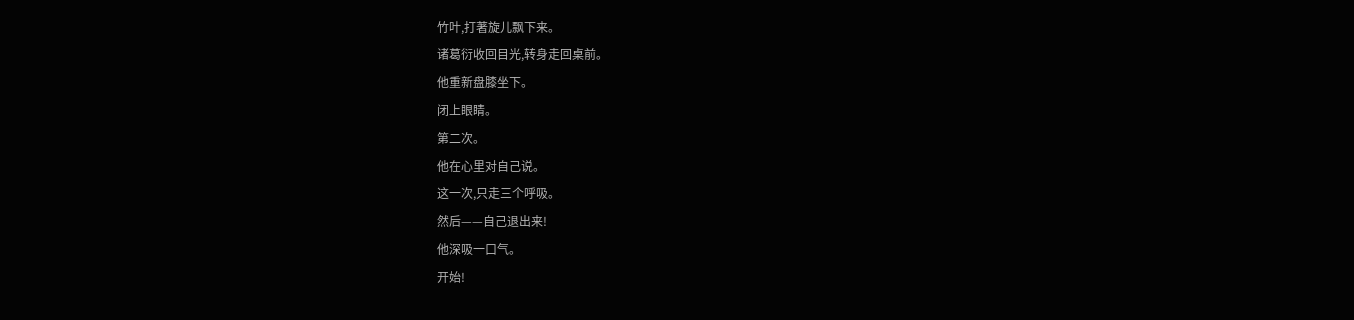竹叶,打著旋儿飘下来。
诸葛衍收回目光,转身走回桌前。
他重新盘膝坐下。
闭上眼睛。
第二次。
他在心里对自己说。
这一次,只走三个呼吸。
然后——自己退出来!
他深吸一口气。
开始!